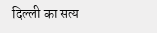दिल्ली का सत्य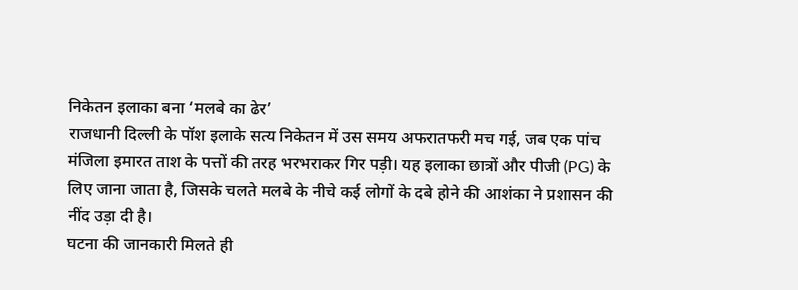निकेतन इलाका बना ‘मलबे का ढेर’
राजधानी दिल्ली के पॉश इलाके सत्य निकेतन में उस समय अफरातफरी मच गई, जब एक पांच मंजिला इमारत ताश के पत्तों की तरह भरभराकर गिर पड़ी। यह इलाका छात्रों और पीजी (PG) के लिए जाना जाता है, जिसके चलते मलबे के नीचे कई लोगों के दबे होने की आशंका ने प्रशासन की नींद उड़ा दी है।
घटना की जानकारी मिलते ही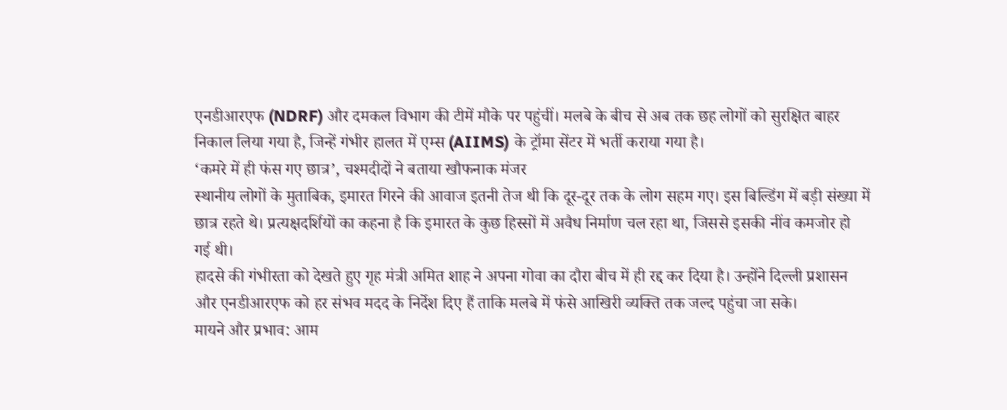एनडीआरएफ (NDRF) और दमकल विभाग की टीमें मौके पर पहुंचीं। मलबे के बीच से अब तक छह लोगों को सुरक्षित बाहर निकाल लिया गया है, जिन्हें गंभीर हालत में एम्स (AIIMS) के ट्रॉमा सेंटर में भर्ती कराया गया है।
‘कमरे में ही फंस गए छात्र’, चश्मदीदों ने बताया खौफनाक मंजर
स्थानीय लोगों के मुताबिक, इमारत गिरने की आवाज इतनी तेज थी कि दूर-दूर तक के लोग सहम गए। इस बिल्डिंग में बड़ी संख्या में छात्र रहते थे। प्रत्यक्षदर्शियों का कहना है कि इमारत के कुछ हिस्सों में अवैध निर्माण चल रहा था, जिससे इसकी नींव कमजोर हो गई थी।
हादसे की गंभीरता को देखते हुए गृह मंत्री अमित शाह ने अपना गोवा का दौरा बीच में ही रद्द कर दिया है। उन्होंने दिल्ली प्रशासन और एनडीआरएफ को हर संभव मदद के निर्देश दिए हैं ताकि मलबे में फंसे आखिरी व्यक्ति तक जल्द पहुंचा जा सके।
मायने और प्रभाव: आम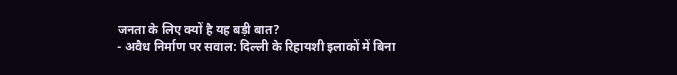जनता के लिए क्यों है यह बड़ी बात?
- अवैध निर्माण पर सवाल: दिल्ली के रिहायशी इलाकों में बिना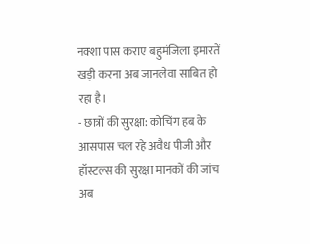नक्शा पास कराए बहुमंजिला इमारतें खड़ी करना अब जानलेवा साबित हो रहा है।
- छात्रों की सुरक्षा: कोचिंग हब के आसपास चल रहे अवैध पीजी और हॉस्टल्स की सुरक्षा मानकों की जांच अब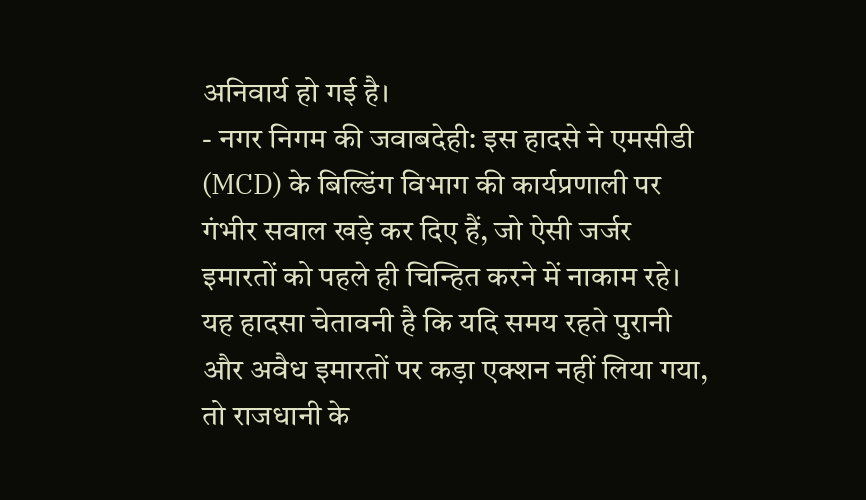अनिवार्य हो गई है।
- नगर निगम की जवाबदेही: इस हादसे ने एमसीडी (MCD) के बिल्डिंग विभाग की कार्यप्रणाली पर गंभीर सवाल खड़े कर दिए हैं, जो ऐसी जर्जर इमारतों को पहले ही चिन्हित करने में नाकाम रहे।
यह हादसा चेतावनी है कि यदि समय रहते पुरानी और अवैध इमारतों पर कड़ा एक्शन नहीं लिया गया, तो राजधानी के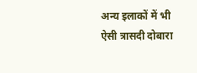अन्य इलाकों में भी ऐसी त्रासदी दोबारा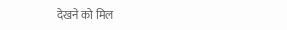देखने को मिल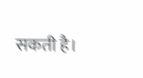सकती है।